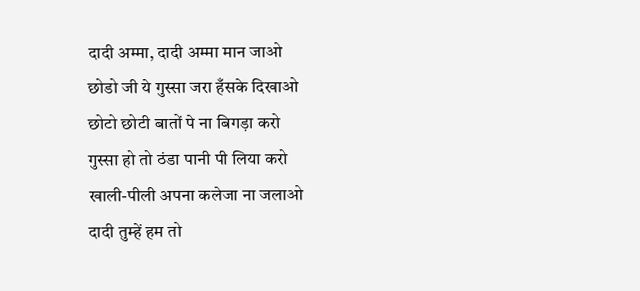दादी अम्मा, दादी अम्मा मान जाओ
छोडो जी ये गुस्सा जरा हँसके दिखाओ
छोटो छोटी बातों पे ना बिगड़ा करो
गुस्सा हो तो ठंडा पानी पी लिया करो
खाली-पीली अपना कलेजा ना जलाओ
दादी तुम्हें हम तो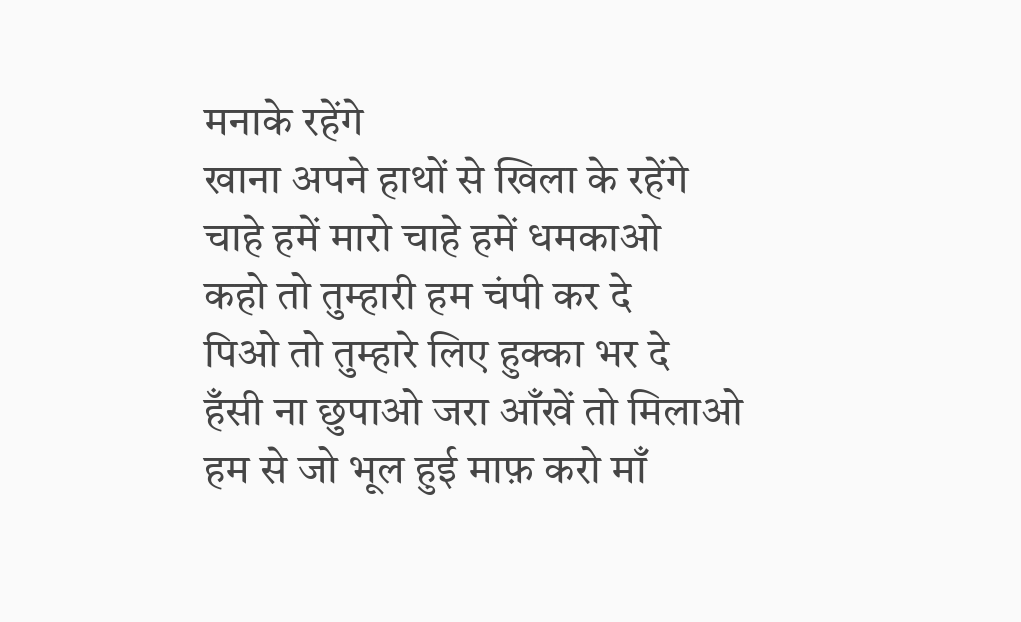मनाके रहेंगे
खाना अपने हाथों से खिला के रहेंगे
चाहे हमें मारो चाहे हमें धमकाओ
कहो तो तुम्हारी हम चंपी कर दे
पिओ तो तुम्हारे लिए हुक्का भर दे
हँसी ना छुपाओ जरा आँखें तो मिलाओ
हम से जो भूल हुई माफ़ करो माँ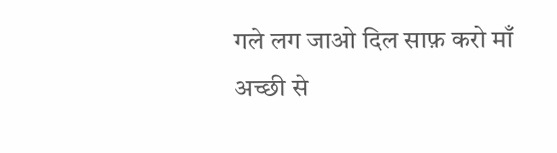गले लग जाओ दिल साफ़ करो माँ
अच्छी से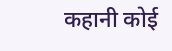कहानी कोई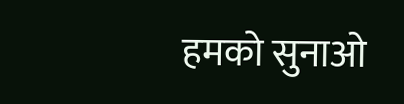हमको सुनाओ